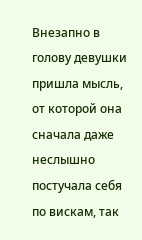Внезапно в голову девушки пришла мысль, от которой она сначала даже неслышно постучала себя по вискам, так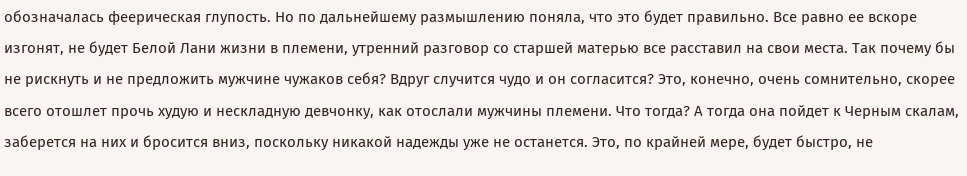обозначалась феерическая глупость. Но по дальнейшему размышлению поняла, что это будет правильно. Все равно ее вскоре изгонят, не будет Белой Лани жизни в племени, утренний разговор со старшей матерью все расставил на свои места. Так почему бы не рискнуть и не предложить мужчине чужаков себя? Вдруг случится чудо и он согласится? Это, конечно, очень сомнительно, скорее всего отошлет прочь худую и нескладную девчонку, как отослали мужчины племени. Что тогда? А тогда она пойдет к Черным скалам, заберется на них и бросится вниз, поскольку никакой надежды уже не останется. Это, по крайней мере, будет быстро, не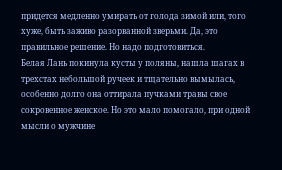придется медленно умирать от голода зимой или, того хуже, быть заживо разорванной зверьми. Да, это правильное решение. Но надо подготовиться.
Белая Лань покинула кусты у поляны, нашла шагах в трехстах небольшой ручеек и тщательно вымылась, особенно долго она оттирала пучками травы свое сокровенное женское. Но это мало помогало, при одной мысли о мужчине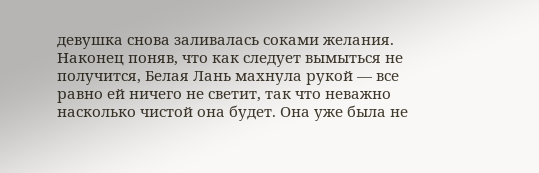девушка снова заливалась соками желания. Наконец поняв, что как следует вымыться не получится, Белая Лань махнула рукой — все равно ей ничего не светит, так что неважно насколько чистой она будет. Она уже была не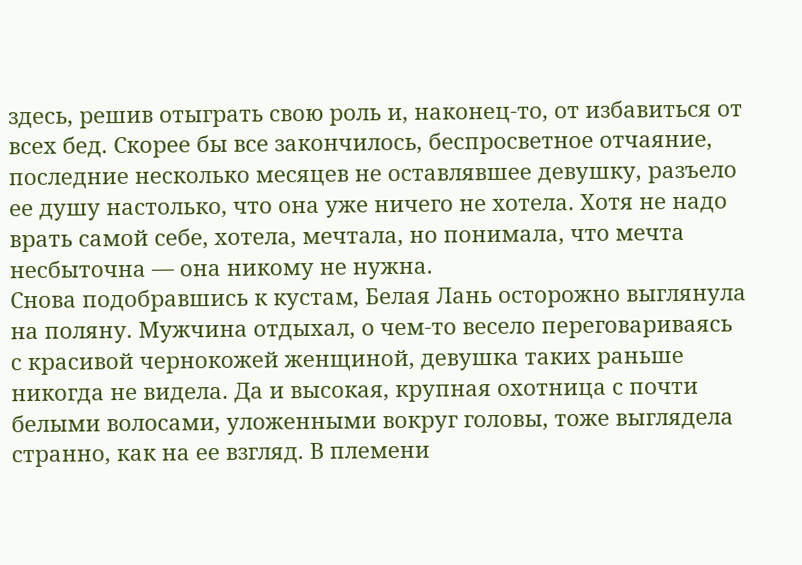здесь, решив отыграть свою роль и, наконец-то, от избавиться от всех бед. Скорее бы все закончилось, беспросветное отчаяние, последние несколько месяцев не оставлявшее девушку, разъело ее душу настолько, что она уже ничего не хотела. Хотя не надо врать самой себе, хотела, мечтала, но понимала, что мечта несбыточна — она никому не нужна.
Снова подобравшись к кустам, Белая Лань осторожно выглянула на поляну. Мужчина отдыхал, о чем-то весело переговариваясь с красивой чернокожей женщиной, девушка таких раньше никогда не видела. Да и высокая, крупная охотница с почти белыми волосами, уложенными вокруг головы, тоже выглядела странно, как на ее взгляд. В племени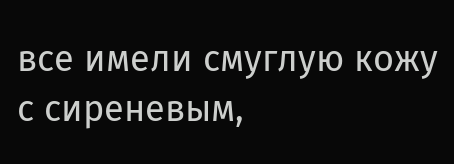все имели смуглую кожу с сиреневым,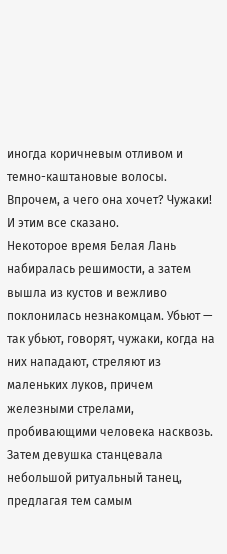иногда коричневым отливом и темно-каштановые волосы. Впрочем, а чего она хочет? Чужаки! И этим все сказано.
Некоторое время Белая Лань набиралась решимости, а затем вышла из кустов и вежливо поклонилась незнакомцам. Убьют — так убьют, говорят, чужаки, когда на них нападают, стреляют из маленьких луков, причем железными стрелами, пробивающими человека насквозь. Затем девушка станцевала небольшой ритуальный танец, предлагая тем самым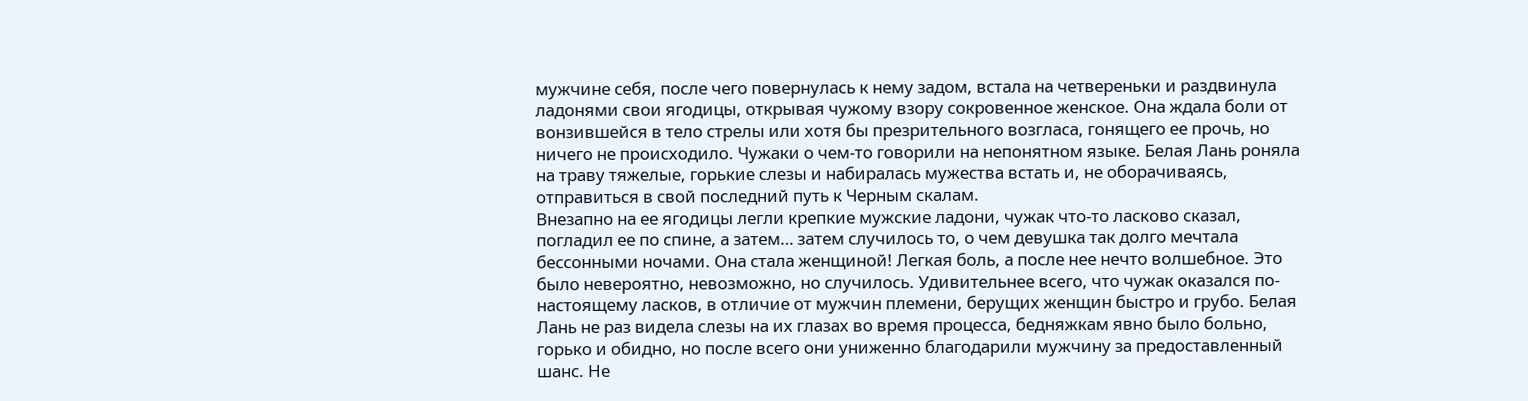мужчине себя, после чего повернулась к нему задом, встала на четвереньки и раздвинула ладонями свои ягодицы, открывая чужому взору сокровенное женское. Она ждала боли от вонзившейся в тело стрелы или хотя бы презрительного возгласа, гонящего ее прочь, но ничего не происходило. Чужаки о чем-то говорили на непонятном языке. Белая Лань роняла на траву тяжелые, горькие слезы и набиралась мужества встать и, не оборачиваясь, отправиться в свой последний путь к Черным скалам.
Внезапно на ее ягодицы легли крепкие мужские ладони, чужак что-то ласково сказал, погладил ее по спине, а затем… затем случилось то, о чем девушка так долго мечтала бессонными ночами. Она стала женщиной! Легкая боль, а после нее нечто волшебное. Это было невероятно, невозможно, но случилось. Удивительнее всего, что чужак оказался по-настоящему ласков, в отличие от мужчин племени, берущих женщин быстро и грубо. Белая Лань не раз видела слезы на их глазах во время процесса, бедняжкам явно было больно, горько и обидно, но после всего они униженно благодарили мужчину за предоставленный шанс. Не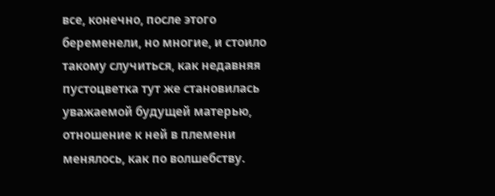все, конечно, после этого беременели, но многие, и стоило такому случиться, как недавняя пустоцветка тут же становилась уважаемой будущей матерью, отношение к ней в племени менялось, как по волшебству.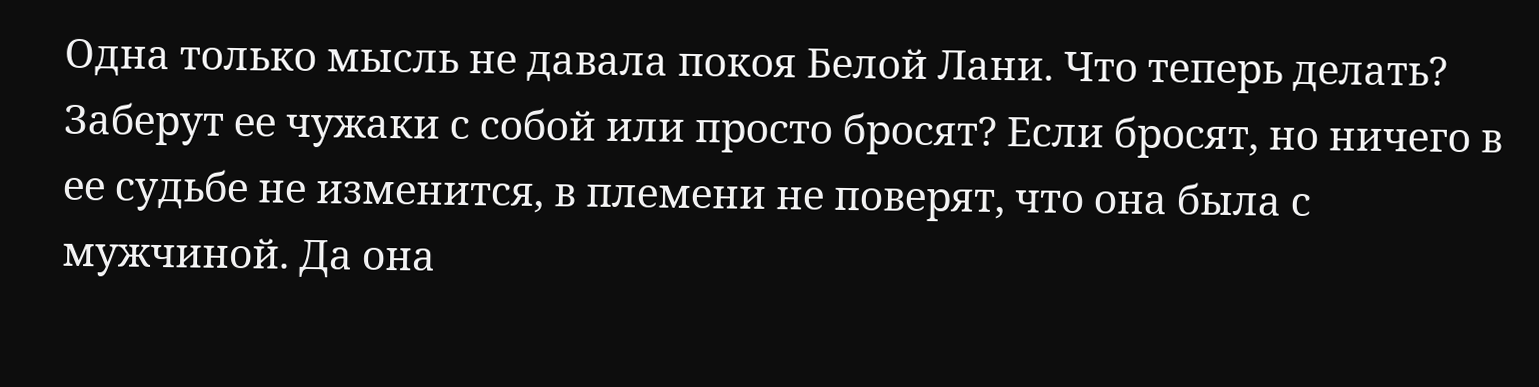Одна только мысль не давала покоя Белой Лани. Что теперь делать? Заберут ее чужаки с собой или просто бросят? Если бросят, но ничего в ее судьбе не изменится, в племени не поверят, что она была с мужчиной. Да она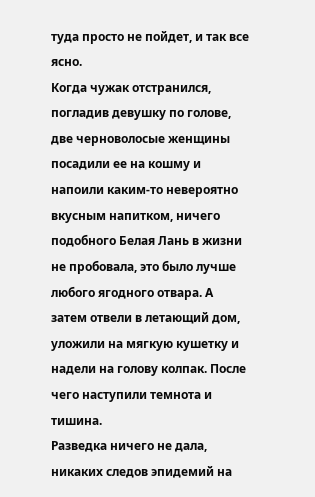туда просто не пойдет, и так все ясно.
Когда чужак отстранился, погладив девушку по голове, две черноволосые женщины посадили ее на кошму и напоили каким-то невероятно вкусным напитком, ничего подобного Белая Лань в жизни не пробовала, это было лучше любого ягодного отвара. А затем отвели в летающий дом, уложили на мягкую кушетку и надели на голову колпак. После чего наступили темнота и тишина.
Разведка ничего не дала, никаких следов эпидемий на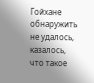Гойхане обнаружить не удалось, казалось, что такое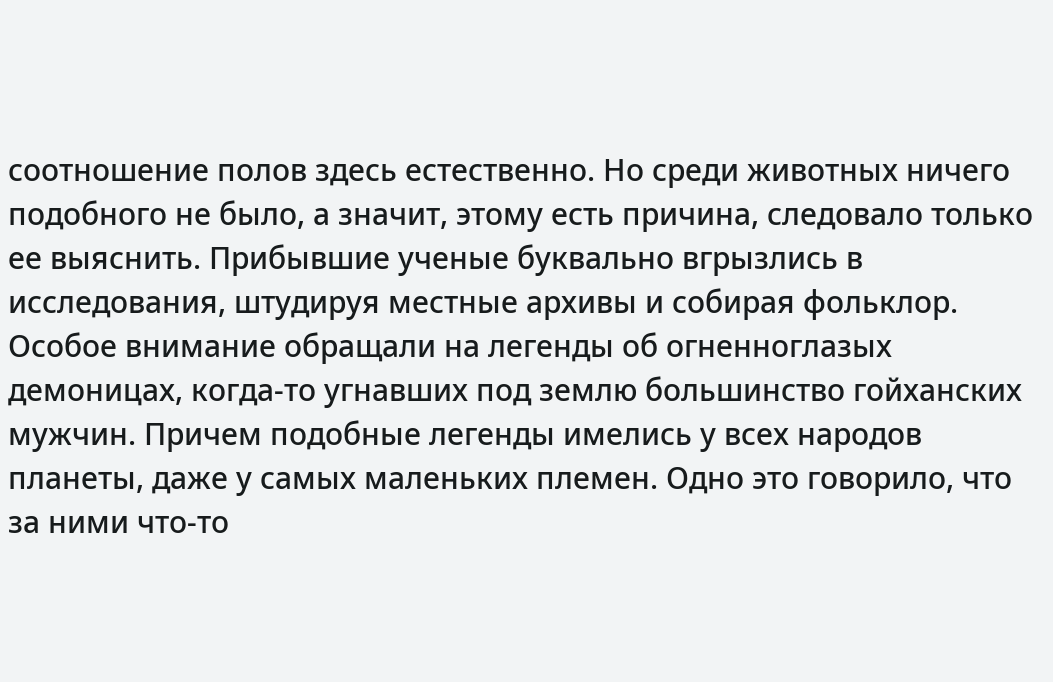соотношение полов здесь естественно. Но среди животных ничего подобного не было, а значит, этому есть причина, следовало только ее выяснить. Прибывшие ученые буквально вгрызлись в исследования, штудируя местные архивы и собирая фольклор. Особое внимание обращали на легенды об огненноглазых демоницах, когда-то угнавших под землю большинство гойханских мужчин. Причем подобные легенды имелись у всех народов планеты, даже у самых маленьких племен. Одно это говорило, что за ними что-то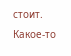стоит. Какое-то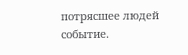потрясшее людей событие.